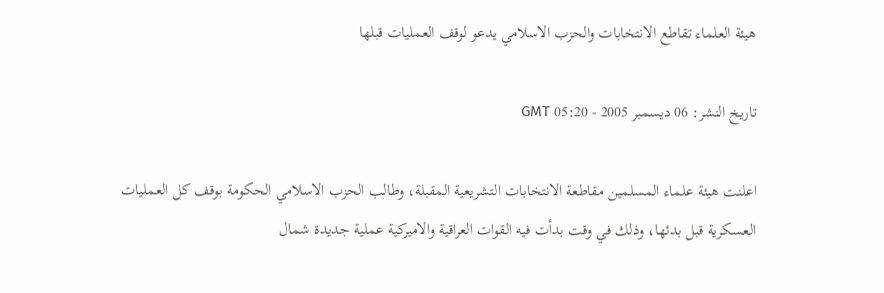هيئة العلماء تقاطع الانتخابات والحزب الاسلامي يدعو لوقف العمليات قبلها

تاريخ النشر: 06 ديسمبر 2005 - 05:20 GMT

اعلنت هيئة علماء المسلمين مقاطعة الانتخابات التشريعية المقبلة، وطالب الحزب الاسلامي الحكومة بوقف كل العمليات العسكرية قبل بدئها، وذلك في وقت بدأت فيه القوات العراقية والاميركية عملية جديدة شمال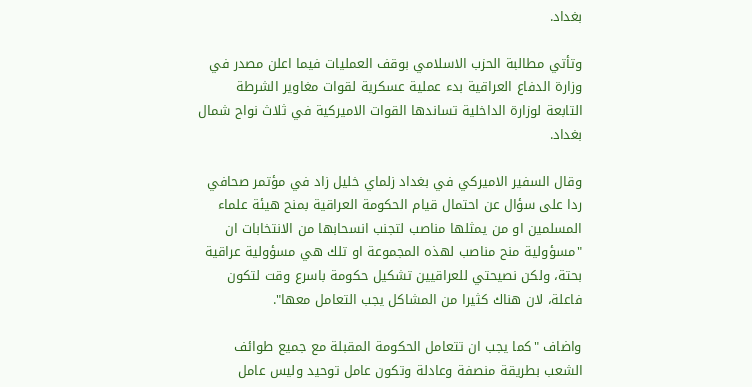بغداد.

وتأتي مطالبة الحزب الاسلامي بوقف العمليات فيما اعلن مصدر في وزارة الدفاع العراقية بدء عملية عسكرية لقوات مغاوير الشرطة التابعة لوزارة الداخلية تساندها القوات الاميركية في ثلاث نواح شمال بغداد.

وقال السفير الاميركي في بغداد زلماي خليل زاد في مؤتمر صحافي ردا على سؤال عن احتمال قيام الحكومة العراقية بمنح هيئة علماء المسلمين او من يمثلها مناصب لتجنب انسحابها من الانتخابات ان "مسؤولية منح مناصب لهذه المجموعة او تلك هي مسؤولية عراقية بحتة، ولكن نصيحتي للعراقيين تشكيل حكومة باسرع وقت لتكون فاعلة، لان هناك كثيرا من المشاكل يجب التعامل معها".

واضاف "كما يجب ان تتعامل الحكومة المقبلة مع جميع طوائف الشعب بطريقة منصفة وعادلة وتكون عامل توحيد وليس عامل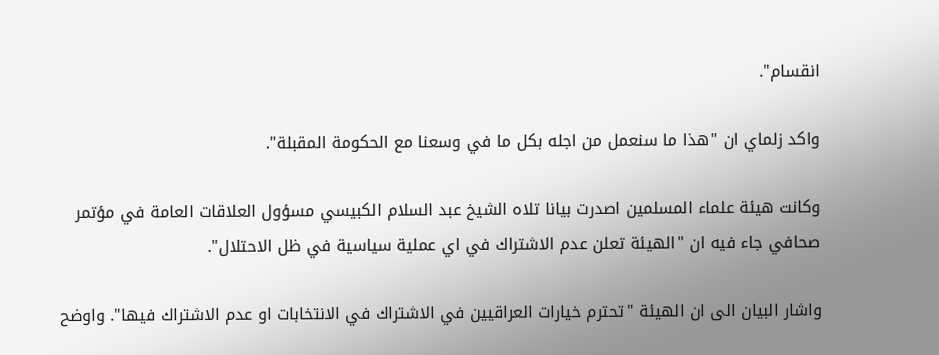انقسام".

واكد زلماي ان "هذا ما سنعمل من اجله بكل ما في وسعنا مع الحكومة المقبلة".

وكانت هيئة علماء المسلمين اصدرت بيانا تلاه الشيخ عبد السلام الكبيسي مسؤول العلاقات العامة في مؤتمر صحافي جاء فيه ان "الهيئة تعلن عدم الاشتراك في اي عملية سياسية في ظل الاحتلال".

واشار البيان الى ان الهيئة "تحترم خيارات العراقيين في الاشتراك في الانتخابات او عدم الاشتراك فيها". واوضح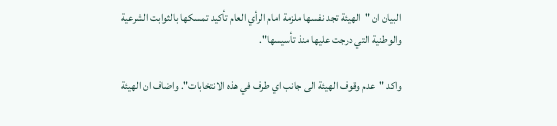البيان ان "الهيئة تجد نفسها ملزمة امام الرأي العام تأكيد تمسكها بالثوابت الشرعية والوطنية التي درجت عليها منذ تأسيسها".

واكد "عدم وقوف الهيئة الى جانب اي طرف في هذه الانتخابات". واضاف ان الهيئة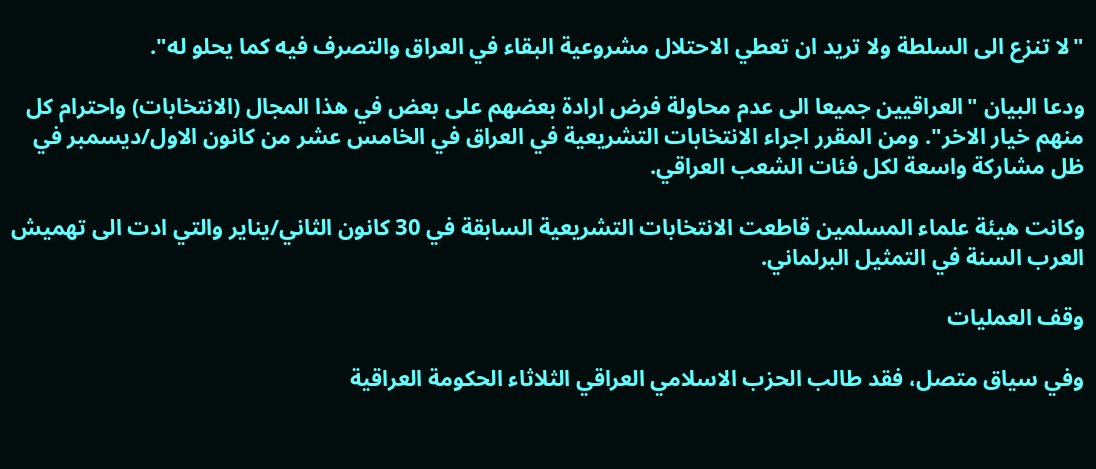"لا تنزع الى السلطة ولا تريد ان تعطي الاحتلال مشروعية البقاء في العراق والتصرف فيه كما يحلو له".

ودعا البيان "العراقيين جميعا الى عدم محاولة فرض ارادة بعضهم على بعض في هذا المجال (الانتخابات) واحترام كل منهم خيار الاخر". ومن المقرر اجراء الانتخابات التشريعية في العراق في الخامس عشر من كانون الاول/ديسمبر في ظل مشاركة واسعة لكل فئات الشعب العراقي.

وكانت هيئة علماء المسلمين قاطعت الانتخابات التشريعية السابقة في 30 كانون الثاني/يناير والتي ادت الى تهميش العرب السنة في التمثيل البرلماني.

وقف العمليات

وفي سياق متصل، فقد طالب الحزب الاسلامي العراقي الثلاثاء الحكومة العراقية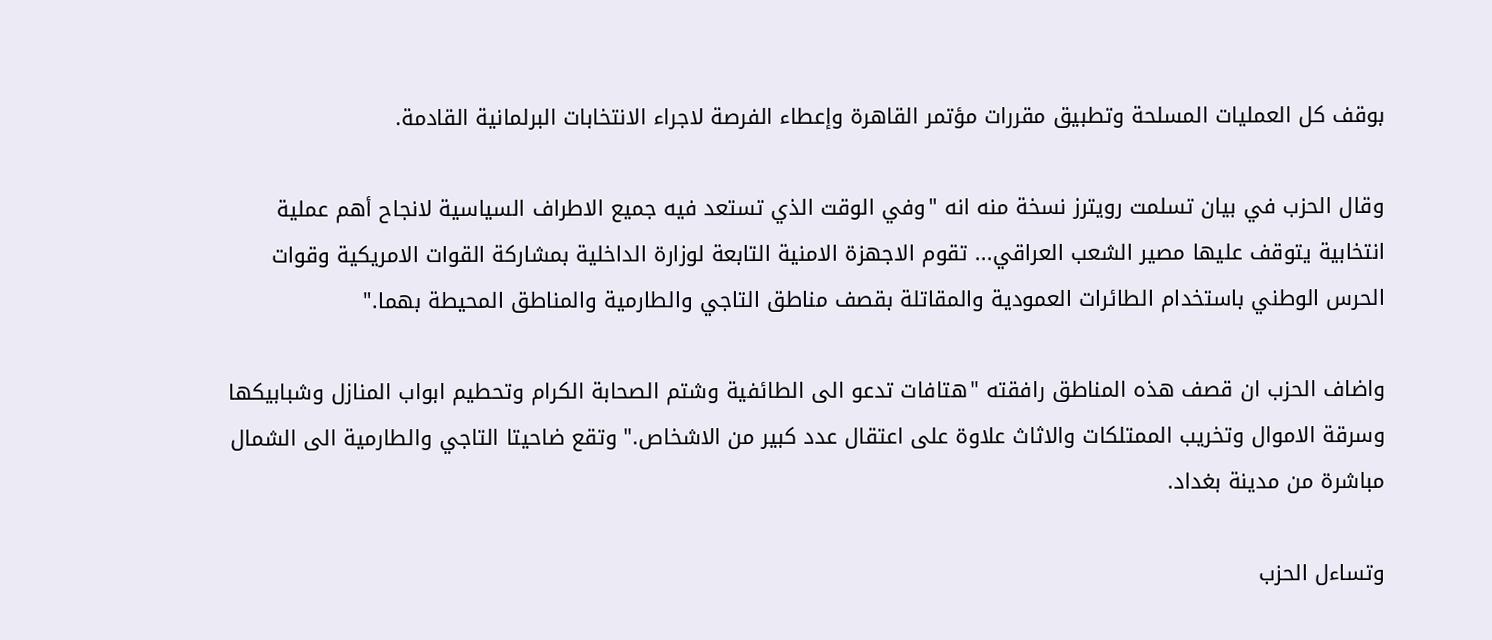بوقف كل العمليات المسلحة وتطبيق مقررات مؤتمر القاهرة وإعطاء الفرصة لاجراء الانتخابات البرلمانية القادمة.

وقال الحزب في بيان تسلمت رويترز نسخة منه انه "وفي الوقت الذي تستعد فيه جميع الاطراف السياسية لانجاح أهم عملية انتخابية يتوقف عليها مصير الشعب العراقي... تقوم الاجهزة الامنية التابعة لوزارة الداخلية بمشاركة القوات الامريكية وقوات الحرس الوطني باستخدام الطائرات العمودية والمقاتلة بقصف مناطق التاجي والطارمية والمناطق المحيطة بهما."

واضاف الحزب ان قصف هذه المناطق رافقته "هتافات تدعو الى الطائفية وشتم الصحابة الكرام وتحطيم ابواب المنازل وشبابيكها وسرقة الاموال وتخريب الممتلكات والاثاث علاوة على اعتقال عدد كبير من الاشخاص." وتقع ضاحيتا التاجي والطارمية الى الشمال مباشرة من مدينة بغداد.

وتساءل الحزب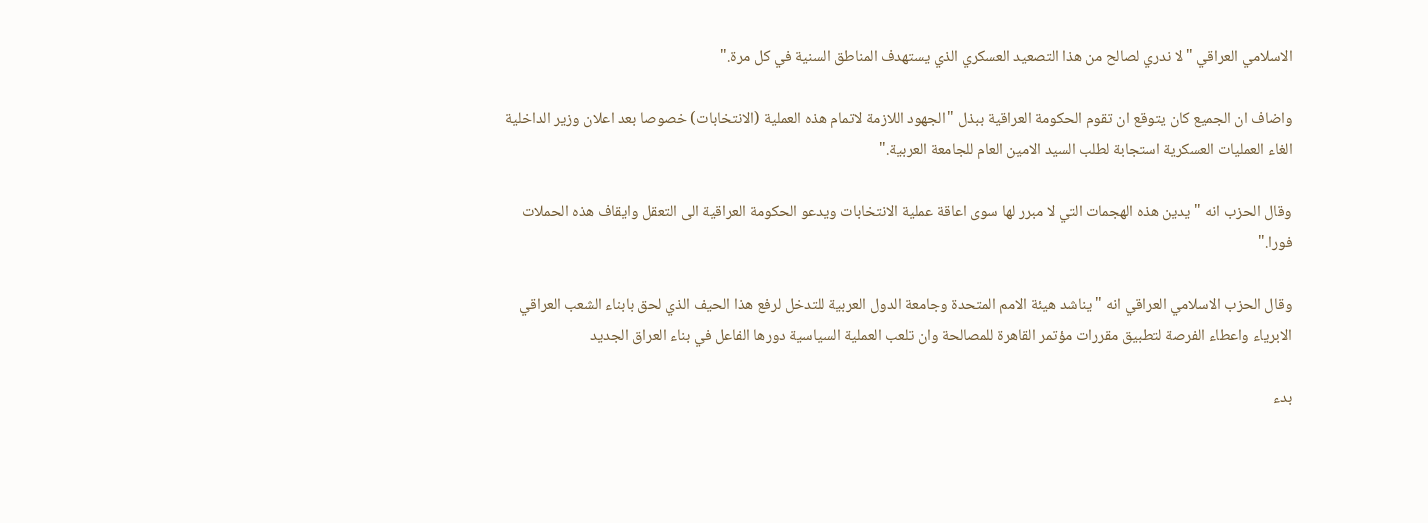الاسلامي العراقي "لا ندري لصالح من هذا التصعيد العسكري الذي يستهدف المناطق السنية في كل مرة."

واضاف ان الجميع كان يتوقع ان تقوم الحكومة العراقية ببذل "الجهود اللازمة لاتمام هذه العملية (الانتخابات) خصوصا بعد اعلان وزير الداخلية الغاء العمليات العسكرية استجابة لطلب السيد الامين العام للجامعة العربية."

وقال الحزب انه "يدين هذه الهجمات التي لا مبرر لها سوى اعاقة عملية الانتخابات ويدعو الحكومة العراقية الى التعقل وايقاف هذه الحملات فورا."

وقال الحزب الاسلامي العراقي انه "يناشد هيئة الامم المتحدة وجامعة الدول العربية للتدخل لرفع هذا الحيف الذي لحق بابناء الشعب العراقي الابرياء واعطاء الفرصة لتطبيق مقررات مؤتمر القاهرة للمصالحة وان تلعب العملية السياسية دورها الفاعل في بناء العراق الجديد

بدء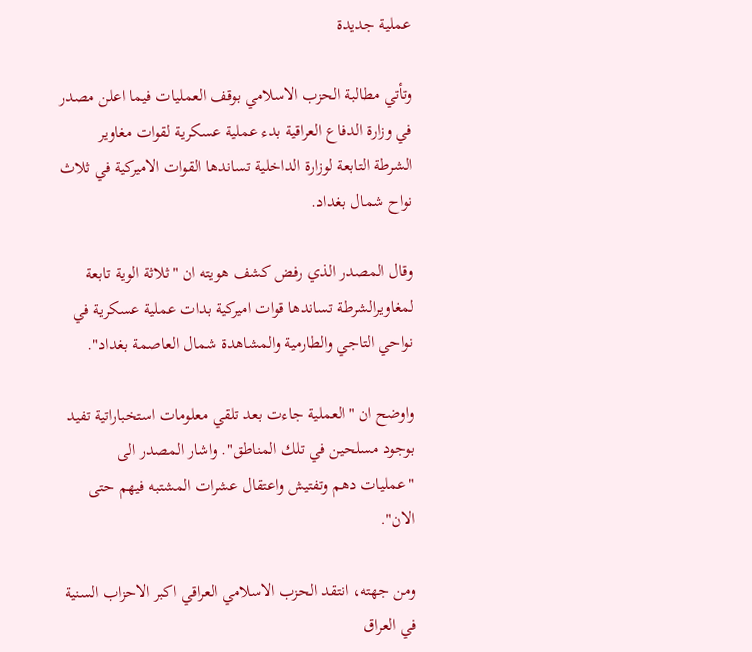عملية جديدة

وتأتي مطالبة الحزب الاسلامي بوقف العمليات فيما اعلن مصدر في وزارة الدفاع العراقية بدء عملية عسكرية لقوات مغاوير الشرطة التابعة لوزارة الداخلية تساندها القوات الاميركية في ثلاث نواح شمال بغداد.

وقال المصدر الذي رفض كشف هويته ان "ثلاثة الوية تابعة لمغاويرالشرطة تساندها قوات اميركية بدات عملية عسكرية في نواحي التاجي والطارمية والمشاهدة شمال العاصمة بغداد".

واوضح ان "العملية جاءت بعد تلقي معلومات استخباراتية تفيد بوجود مسلحين في تلك المناطق". واشار المصدر الى "عمليات دهم وتفتيش واعتقال عشرات المشتبه فيهم حتى الان".

ومن جهته، انتقد الحزب الاسلامي العراقي اكبر الاحزاب السنية في العراق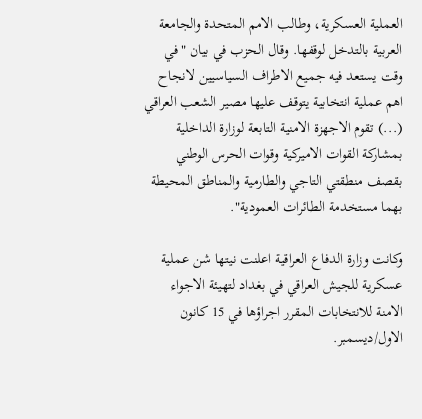العملية العسكرية، وطالب الامم المتحدة والجامعة العربية بالتدخل لوقفها. وقال الحزب في بيان "في وقت يستعد فيه جميع الاطراف السياسيين لانجاح اهم عملية انتخابية يتوقف عليها مصير الشعب العراقي (...) تقوم الاجهزة الامنية التابعة لوزارة الداخلية بمشاركة القوات الاميركية وقوات الحرس الوطني بقصف منطقتي التاجي والطارمية والمناطق المحيطة بهما مستخدمة الطائرات العمودية".

وكانت وزارة الدفاع العراقية اعلنت نيتها شن عملية عسكرية للجيش العراقي في بغداد لتهيئة الاجواء الامنة للانتخابات المقرر اجراؤها في 15 كانون الاول/ديسمبر.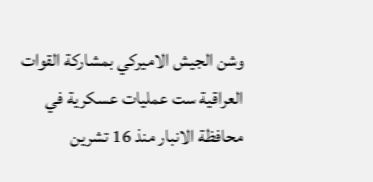وشن الجيش الاميركي بمشاركة القوات العراقية ست عمليات عسكرية في محافظة الانبار منذ 16 تشرين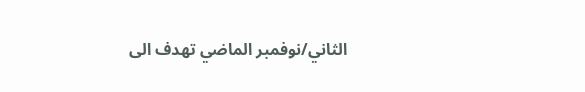الثاني/نوفمبر الماضي تهدف الى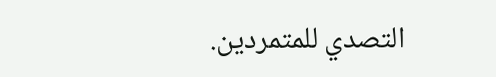التصدي للمتمردين.